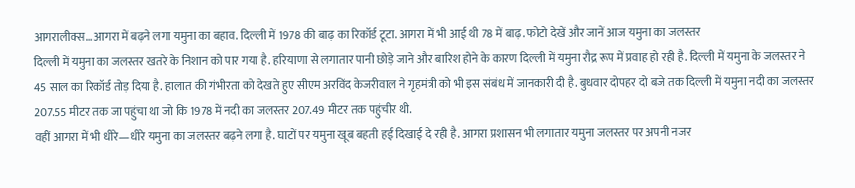आगरालीक्स…आगरा में बढ़ने लगा यमुना का बहाव. दिल्ली में 1978 की बाढ़ का रिकॉर्ड टूटा. आगरा में भी आई थी 78 में बाढ़. फोटो देखें और जानें आज यमुना का जलस्तर
दिल्ली में यमुना का जलस्तर खतरे के निशान को पार गया है. हरियाणा से लगातार पानी छोड़े जाने और बारिश होने के कारण दिल्ली में यमुना रौद्र रूप में प्रवाह हो रही है. दिल्ली में यमुना के जलस्तर ने 45 साल का रिकॉर्ड तोड़ दिया है. हालात की गंभीरता को देखते हुए सीएम अरविंद केजरीवाल ने गृहमंत्री को भी इस संबंध में जानकारी दी है. बुधवार दोपहर दो बजे तक दिल्ली में यमुना नदी का जलस्तर 207.55 मीटर तक जा पहुंचा था जो कि 1978 में नदी का जलस्तर 207.49 मीटर तक पहुंचीर थी.
वहीं आगरा में भी धीरे—धीरे यमुना का जलस्तर बढ़ने लगा है. घाटों पर यमुना खूब बहती हई दिखाई दे रही है. आगरा प्रशासन भी लगातार यमुना जलस्तर पर अपनी नजर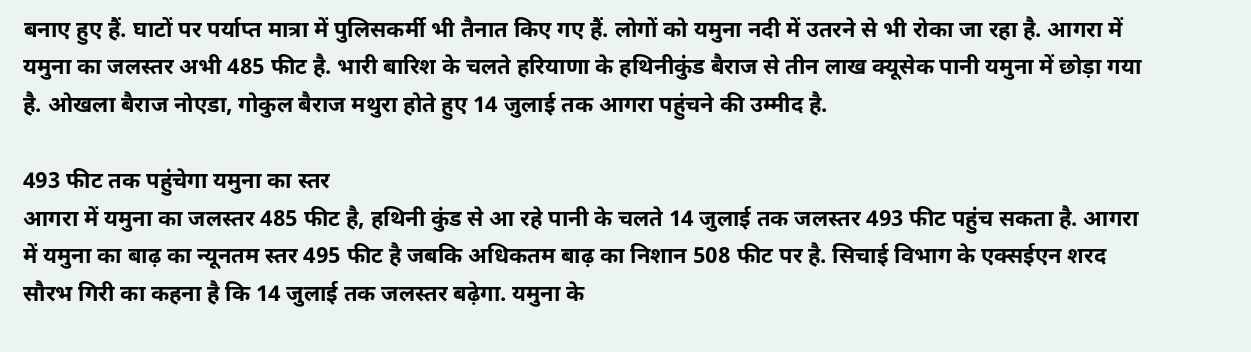बनाए हुए हैं. घाटों पर पर्याप्त मात्रा में पुलिसकर्मी भी तैनात किए गए हैं. लोगों को यमुना नदी में उतरने से भी रोका जा रहा है. आगरा में यमुना का जलस्तर अभी 485 फीट है. भारी बारिश के चलते हरियाणा के हथिनीकुंड बैराज से तीन लाख क्यूसेक पानी यमुना में छोड़ा गया है. ओखला बैराज नोएडा, गोकुल बैराज मथुरा होते हुए 14 जुलाई तक आगरा पहुंचने की उम्मीद है.

493 फीट तक पहुंचेगा यमुना का स्तर
आगरा में यमुना का जलस्तर 485 फीट है, हथिनी कुंड से आ रहे पानी के चलते 14 जुलाई तक जलस्तर 493 फीट पहुंच सकता है. आगरा में यमुना का बाढ़ का न्यूनतम स्तर 495 फीट है जबकि अधिकतम बाढ़ का निशान 508 फीट पर है. सिचाई विभाग के एक्सईएन शरद सौरभ गिरी का कहना है कि 14 जुलाई तक जलस्तर बढ़ेगा. यमुना के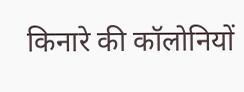किनारे की कॉलोनियों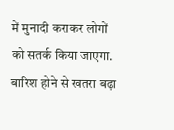में मुनादी कराकर लोगों को सतर्क किया जाएगा.
बारिश होने से खतरा बढ़ा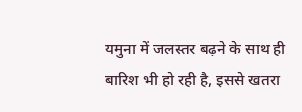यमुना में जलस्तर बढ़ने के साथ ही बारिश भी हो रही है, इससे खतरा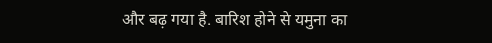और बढ़ गया है. बारिश होने से यमुना का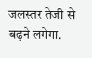जलस्तर तेजी से बढ़ने लगेगा.